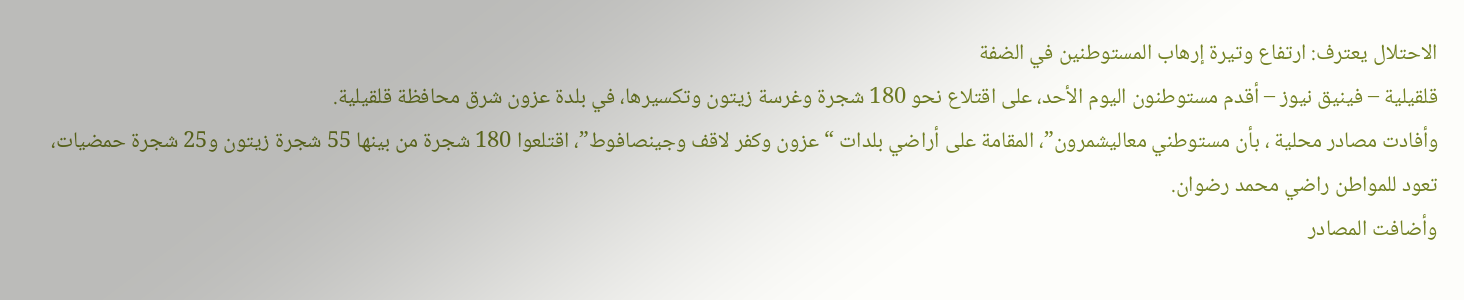الاحتلال يعترف: ارتفاع وتيرة إرهاب المستوطنين في الضفة
قلقيلية – فينيق نيوز – أقدم مستوطنون اليوم الأحد، على اقتلاع نحو 180 شجرة وغرسة زيتون وتكسيرها، في بلدة عزون شرق محافظة قلقيلية.
وأفادت مصادر محلية ، بأن مستوطني معاليشمرون”، المقامة على أراضي بلدات “عزون وكفر لاقف وجينصافوط”، اقتلعوا 180 شجرة من بينها 55 شجرة زيتون و25 شجرة حمضيات، تعود للمواطن راضي محمد رضوان.
وأضافت المصادر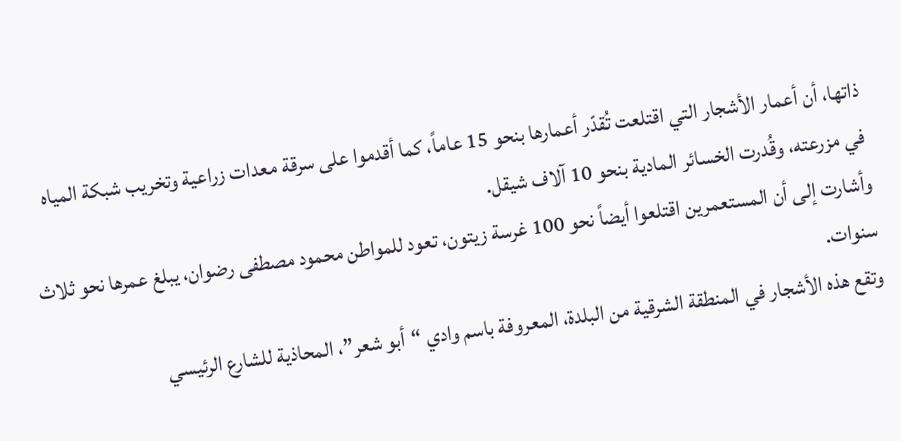ذاتها، أن أعمار الأشجار التي اقتلعت تُقدّر أعمارها بنحو 15 عاماً، كما أقدموا على سرقة معدات زراعية وتخريب شبكة المياه في مزرعته، وقُدرت الخسائر المادية بنحو 10 آلاف شيقل.
وأشارت إلى أن المستعمرين اقتلعوا أيضاً نحو 100 غرسة زيتون، تعود للمواطن محمود مصطفى رضوان، يبلغ عمرها نحو ثلاث سنوات.
وتقع هذه الأشجار في المنطقة الشرقية من البلدة، المعروفة باسم وادي “أبو شعر”، المحاذية للشارع الرئيسي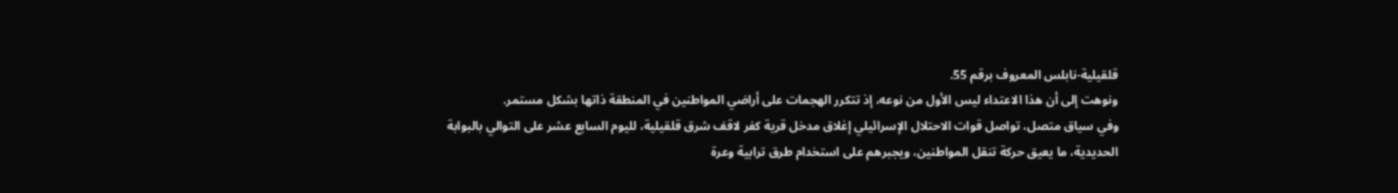قلقيلية-نابلس المعروف برقم 55.
ونوهت إلى أن هذا الاعتداء ليس الأول من نوعه، إذ تتكرر الهجمات على أراضي المواطنين في المنطقة ذاتها بشكل مستمر.
وفي سياق متصل، تواصل قوات الاحتلال الإسرائيلي إغلاق مدخل قرية كفر لاقف شرق قلقيلية، لليوم السابع عشر على التوالي بالبوابة الحديدية، ما يعيق حركة تنقل المواطنين، ويجبرهم على استخدام طرق ترابية وعرة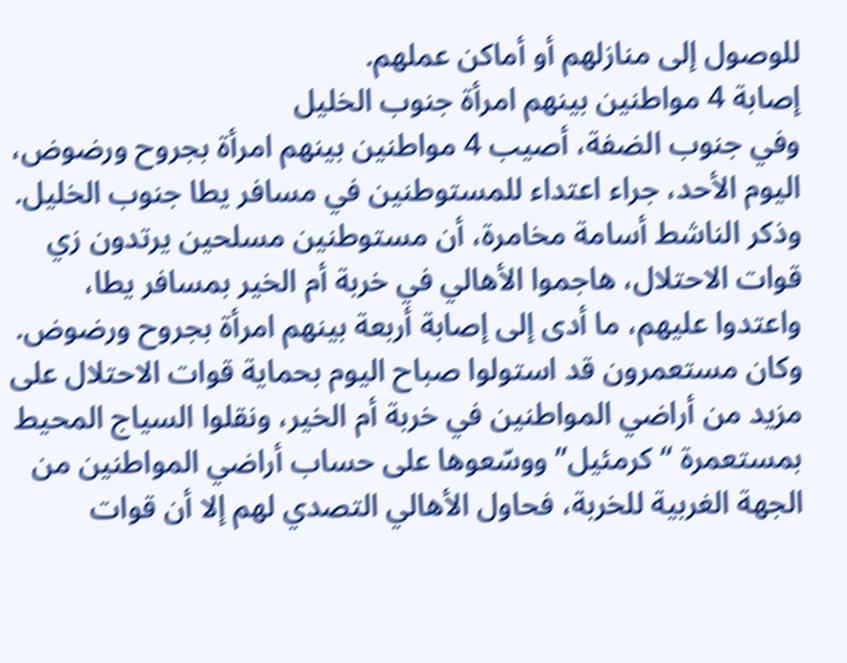للوصول إلى منازلهم أو أماكن عملهم.
إصابة 4 مواطنين بينهم امرأة جنوب الخليل
وفي جنوب الضفة، أصيب 4 مواطنين بينهم امرأة بجروح ورضوض، اليوم الأحد، جراء اعتداء للمستوطنين في مسافر يطا جنوب الخليل.
وذكر الناشط أسامة مخامرة، أن مستوطنين مسلحين يرتدون زي قوات الاحتلال، هاجموا الأهالي في خربة أم الخير بمسافر يطا، واعتدوا عليهم، ما أدى إلى إصابة أربعة بينهم امرأة بجروح ورضوض.
وكان مستعمرون قد استولوا صباح اليوم بحماية قوات الاحتلال على مزيد من أراضي المواطنين في خربة أم الخير، ونقلوا السياج المحيط بمستعمرة “كرمئيل” ووسّعوها على حساب أراضي المواطنين من الجهة الغربية للخربة، فحاول الأهالي التصدي لهم إلا أن قوات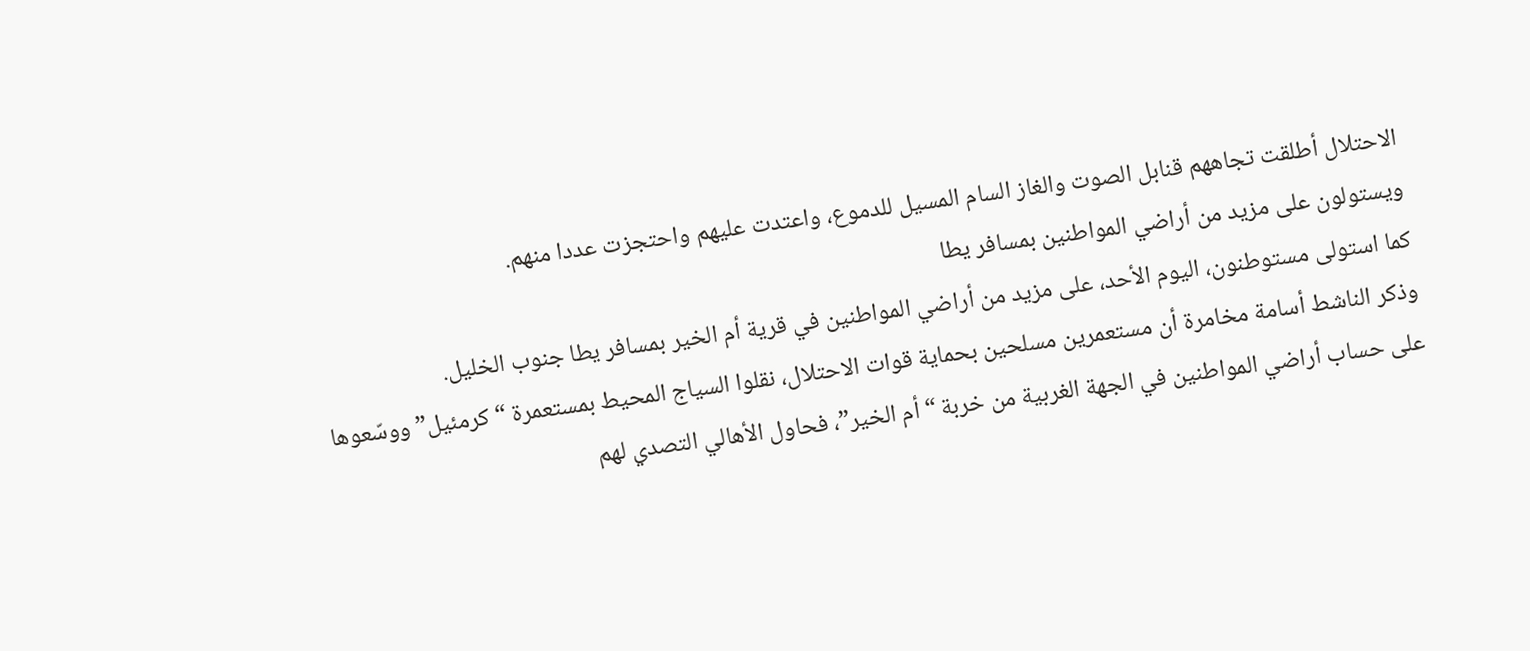الاحتلال أطلقت تجاههم قنابل الصوت والغاز السام المسيل للدموع، واعتدت عليهم واحتجزت عددا منهم.
ويستولون على مزيد من أراضي المواطنين بمسافر يطا
كما استولى مستوطنون، اليوم الأحد، على مزيد من أراضي المواطنين في قرية أم الخير بمسافر يطا جنوب الخليل.
وذكر الناشط أسامة مخامرة أن مستعمرين مسلحين بحماية قوات الاحتلال، نقلوا السياج المحيط بمستعمرة “كرمئيل” ووسّعوها على حساب أراضي المواطنين في الجهة الغربية من خربة “أم الخير”، فحاول الأهالي التصدي لهم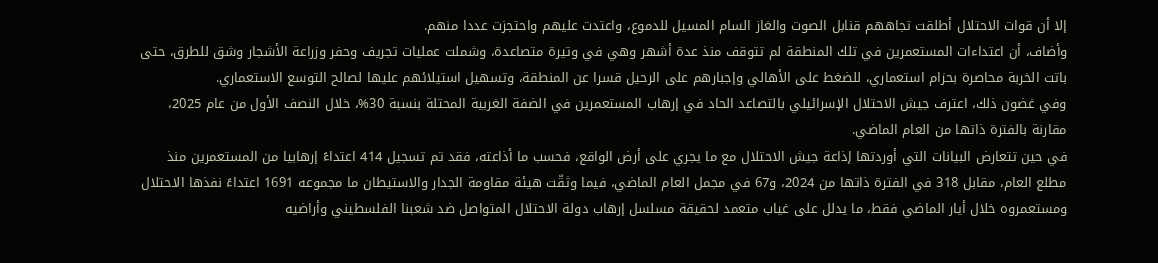إلا أن قوات الاحتلال أطلقت تجاههم قنابل الصوت والغاز السام المسيل للدموع، واعتدت عليهم واحتجزت عددا منهم.
وأضاف، أن اعتداءات المستعمرين في تلك المنطقة لم تتوقف منذ عدة أشهر وهي في وتيرة متصاعدة، وشملت عمليات تجريف وحفر وزراعة الأشجار وشق للطرق، حتى باتت الخربة محاصرة بحزام استعماري، للضغط على الأهالي وإجبارهم على الرحيل قسرا عن المنطقة، وتسهيل استيلائهم عليها لصالح التوسع الاستعماري.
وفي غضون ذلك، اعترف جيش الاحتلال الإسرائيلي بالتصاعد الحاد في إرهاب المستعمرين في الضفة الغربية المحتلة بنسبة 30%، خلال النصف الأول من عام 2025، مقارنة بالفترة ذاتها من العام الماضي.
في حين تتعارض البيانات التي أوردتها إذاعة جيش الاحتلال مع ما يجري على أرض الواقع، فحسب ما أذاعته، فقد تم تسجيل 414 اعتداءً إرهابيا من المستعمرين منذ مطلع العام، مقابل 318 في الفترة ذاتها من 2024، و67 في مجمل العام الماضي، فيما وثقّت هيئة مقاومة الجدار والاستيطان ما مجموعه 1691 اعتداءً نفذها الاحتلال ومستعمروه خلال أيار الماضي فقط، ما يدلل على غياب متعمد لحقيقة مسلسل إرهاب دولة الاحتلال المتواصل ضد شعبنا الفلسطيني وأراضيه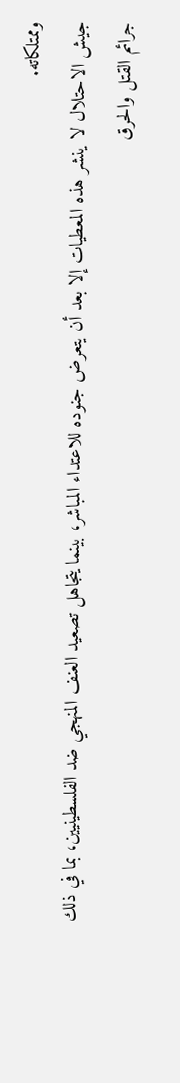وممتلكاته.
جيش الاحتلال لا ينشر هذه المعطيات إلا بعد أن يتعرض جنوده للاعتداء المباشر، بينما يتجاهل تصعيد العنف المنهجي ضد الفلسطينيين، بما في ذلك جرائم القتل والحرق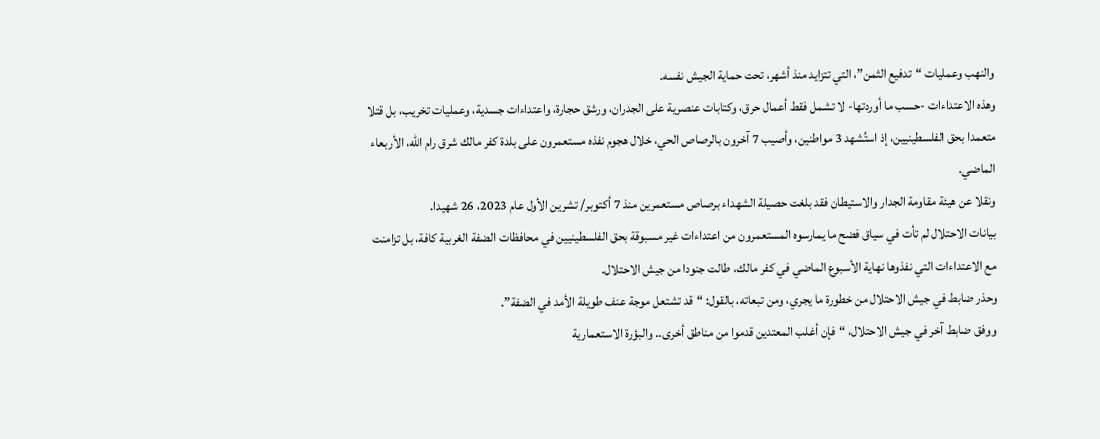والنهب وعمليات “تدفيع الثمن”، التي تتزايد منذ أشهر، تحت حماية الجيش نفسه.
وهذه الاعتداءات -حسب ما أوردتها- لا تشمل فقط أعمال حرق، وكتابات عنصرية على الجدران، ورشق حجارة، واعتداءات جسدية، وعمليات تخريب، بل قتلا متعمدا بحق الفلسطينيين، إذ استُشهد 3 مواطنين، وأصيب 7 آخرون بالرصاص الحي، خلال هجوم نفذه مستعمرون على بلدة كفر مالك شرق رام الله، الأربعاء الماضي.
ونقلا عن هيئة مقاومة الجدار والاستيطان فقد بلغت حصيلة الشهداء برصاص مستعمرين منذ 7 أكتوبر/ تشرين الأول عام 2023، 26 شهيدا.
بيانات الاحتلال لم تأت في سياق فضح ما يمارسوه المستعمرون من اعتداءات غير مسبوقة بحق الفلسطينيين في محافظات الضفة الغربية كافة، بل تزامنت مع الاعتداءات التي نفذوها نهاية الأسبوع الماضي في كفر مالك، طالت جنودا من جيش الاحتلال.
وحذر ضابط في جيش الاحتلال من خطورة ما يجري، ومن تبعاته، بالقول: “قد تشتعل موجة عنف طويلة الأمد في الضفة”.
ووفق ضابط آخر في جيش الاحتلال، “فإن أغلب المعتدين قدموا من مناطق أخرى.. والبؤرة الاستعمارية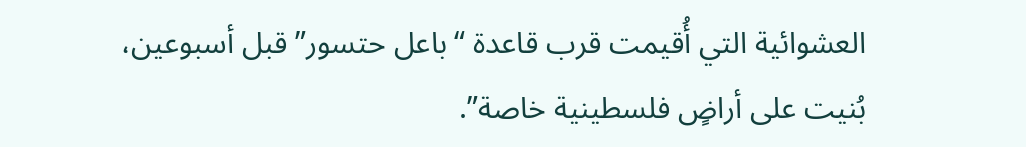العشوائية التي أُقيمت قرب قاعدة “باعل حتسور” قبل أسبوعين، بُنيت على أراضٍ فلسطينية خاصة”.